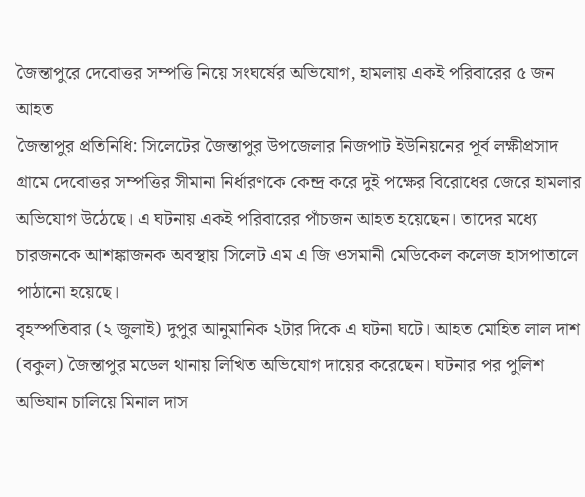জৈন্তাপুরে দেবোত্তর সম্পত্তি নিয়ে সংঘর্ষের অভিযোগ, হামলায় একই পরিবারের ৫ জন আহত
জৈন্তাপুর প্রতিনিধি: সিলেটের জৈন্তাপুর উপজেলার নিজপাট ইউনিয়নের পূর্ব লক্ষীপ্রসাদ গ্রামে দেবোত্তর সম্পত্তির সীমানা নির্ধারণকে কেন্দ্র করে দুই পক্ষের বিরোধের জেরে হামলার অভিযোগ উঠেছে। এ ঘটনায় একই পরিবারের পাঁচজন আহত হয়েছেন। তাদের মধ্যে চারজনকে আশঙ্কাজনক অবস্থায় সিলেট এম এ জি ওসমানী মেডিকেল কলেজ হাসপাতালে পাঠানো হয়েছে।
বৃহস্পতিবার (২ জুলাই) দুপুর আনুমানিক ২টার দিকে এ ঘটনা ঘটে। আহত মোহিত লাল দাশ (বকুল) জৈন্তাপুর মডেল থানায় লিখিত অভিযোগ দায়ের করেছেন। ঘটনার পর পুলিশ অভিযান চালিয়ে মিনাল দাস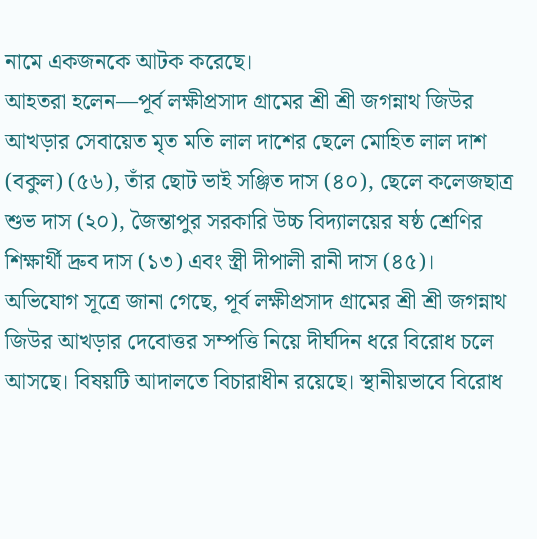নামে একজনকে আটক করেছে।
আহতরা হলেন—পূর্ব লক্ষীপ্রসাদ গ্রামের শ্রী শ্রী জগন্নাথ জিউর আখড়ার সেবায়েত মৃত মতি লাল দাশের ছেলে মোহিত লাল দাশ (বকুল) (৫৬), তাঁর ছোট ভাই সঞ্জিত দাস (৪০), ছেলে কলেজছাত্র শুভ দাস (২০), জৈন্তাপুর সরকারি উচ্চ বিদ্যালয়ের ষষ্ঠ শ্রেণির শিক্ষার্থী দ্রুব দাস (১৩) এবং স্ত্রী দীপালী রানী দাস (৪৫)।
অভিযোগ সূত্রে জানা গেছে, পূর্ব লক্ষীপ্রসাদ গ্রামের শ্রী শ্রী জগন্নাথ জিউর আখড়ার দেবোত্তর সম্পত্তি নিয়ে দীর্ঘদিন ধরে বিরোধ চলে আসছে। বিষয়টি আদালতে বিচারাধীন রয়েছে। স্থানীয়ভাবে বিরোধ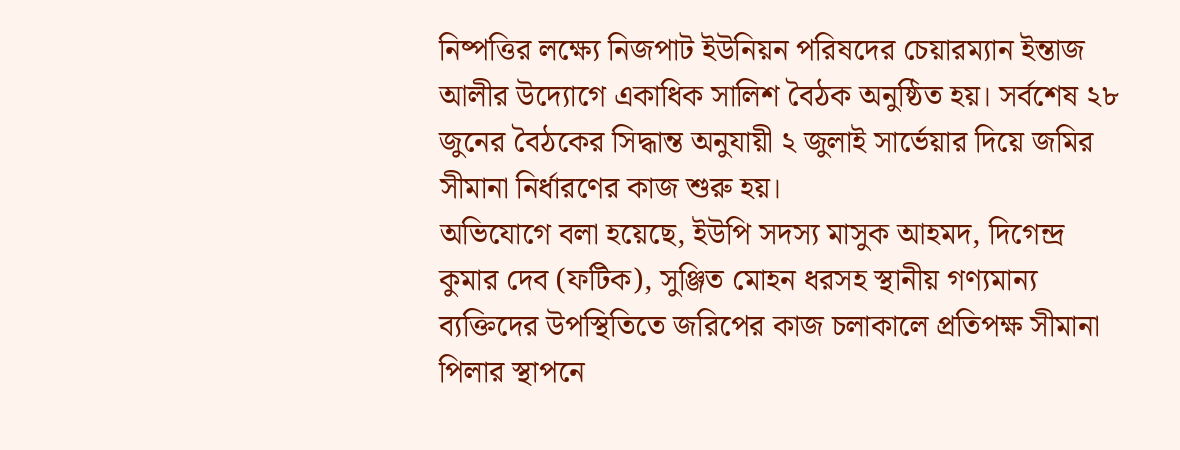নিষ্পত্তির লক্ষ্যে নিজপাট ইউনিয়ন পরিষদের চেয়ারম্যান ইন্তাজ আলীর উদ্যোগে একাধিক সালিশ বৈঠক অনুষ্ঠিত হয়। সর্বশেষ ২৮ জুনের বৈঠকের সিদ্ধান্ত অনুযায়ী ২ জুলাই সার্ভেয়ার দিয়ে জমির সীমানা নির্ধারণের কাজ শুরু হয়।
অভিযোগে বলা হয়েছে, ইউপি সদস্য মাসুক আহমদ, দিগেন্দ্র কুমার দেব (ফটিক), সুঞ্জিত মোহন ধরসহ স্থানীয় গণ্যমান্য ব্যক্তিদের উপস্থিতিতে জরিপের কাজ চলাকালে প্রতিপক্ষ সীমানা পিলার স্থাপনে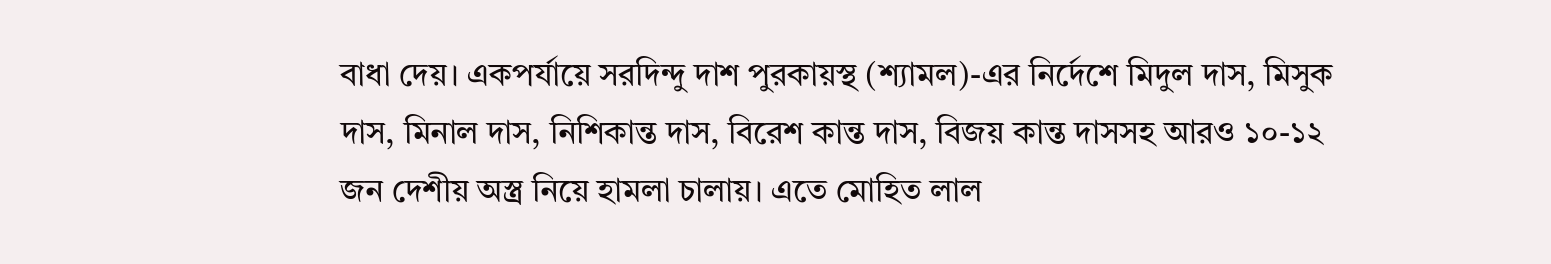বাধা দেয়। একপর্যায়ে সরদিন্দু দাশ পুরকায়স্থ (শ্যামল)-এর নির্দেশে মিদুল দাস, মিসুক দাস, মিনাল দাস, নিশিকান্ত দাস, বিরেশ কান্ত দাস, বিজয় কান্ত দাসসহ আরও ১০-১২ জন দেশীয় অস্ত্র নিয়ে হামলা চালায়। এতে মোহিত লাল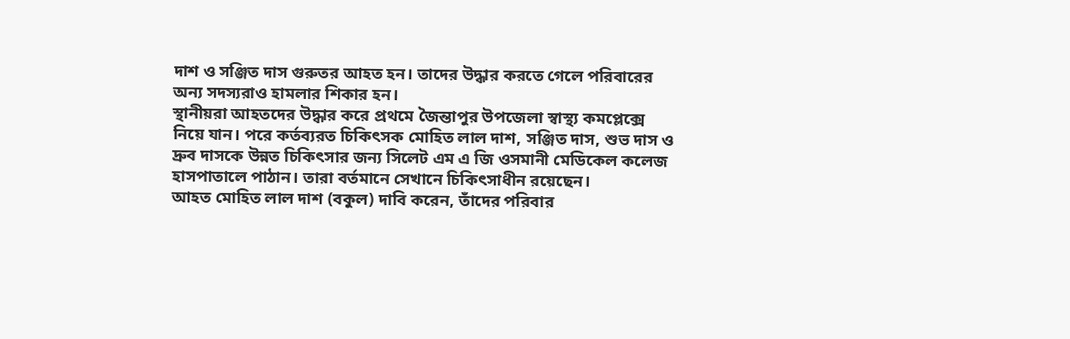দাশ ও সঞ্জিত দাস গুরুতর আহত হন। তাদের উদ্ধার করতে গেলে পরিবারের অন্য সদস্যরাও হামলার শিকার হন।
স্থানীয়রা আহতদের উদ্ধার করে প্রথমে জৈন্তাপুর উপজেলা স্বাস্থ্য কমপ্লেক্সে নিয়ে যান। পরে কর্তব্যরত চিকিৎসক মোহিত লাল দাশ, সঞ্জিত দাস, শুভ দাস ও দ্রুব দাসকে উন্নত চিকিৎসার জন্য সিলেট এম এ জি ওসমানী মেডিকেল কলেজ হাসপাতালে পাঠান। তারা বর্তমানে সেখানে চিকিৎসাধীন রয়েছেন।
আহত মোহিত লাল দাশ (বকুল) দাবি করেন, তাঁদের পরিবার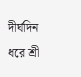দীর্ঘদিন ধরে শ্রী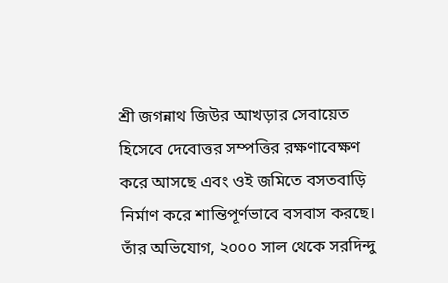শ্রী জগন্নাথ জিউর আখড়ার সেবায়েত হিসেবে দেবোত্তর সম্পত্তির রক্ষণাবেক্ষণ করে আসছে এবং ওই জমিতে বসতবাড়ি নির্মাণ করে শান্তিপূর্ণভাবে বসবাস করছে। তাঁর অভিযোগ, ২০০০ সাল থেকে সরদিন্দু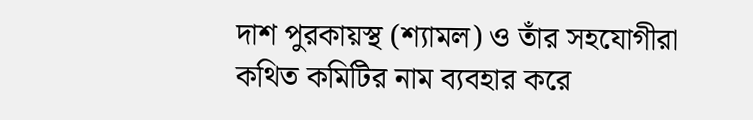দাশ পুরকায়স্থ (শ্যামল) ও তাঁর সহযোগীরা কথিত কমিটির নাম ব্যবহার করে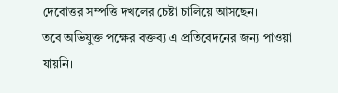দেবোত্তর সম্পত্তি দখলের চেষ্টা চালিয়ে আসছেন।
তবে অভিযুক্ত পক্ষের বক্তব্য এ প্রতিবেদনের জন্য পাওয়া যায়নি।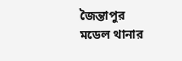জৈন্তাপুর মডেল থানার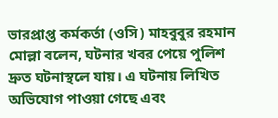ভারপ্রাপ্ত কর্মকর্তা (ওসি) মাহবুবুর রহমান মোল্লা বলেন, ঘটনার খবর পেয়ে পুলিশ দ্রুত ঘটনাস্থলে যায়। এ ঘটনায় লিখিত অভিযোগ পাওয়া গেছে এবং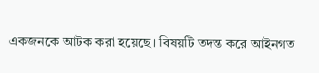একজনকে আটক করা হয়েছে। বিষয়টি তদন্ত করে আইনগত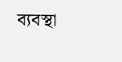ব্যবস্থা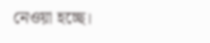নেওয়া হচ্ছে।